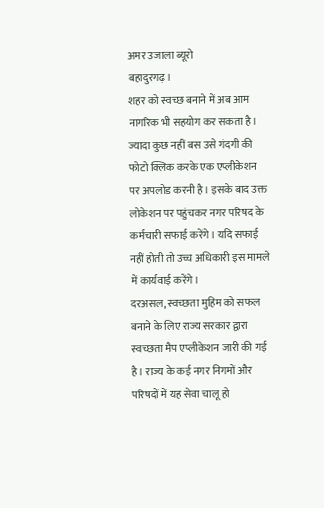अमर उजाला ब्यूरो
बहादुरगढ़।
शहर को स्वच्छ बनाने में अब आम नागरिक भी सहयोग कर सकता है। ज्यादा कुछ नहीं बस उसे गंदगी की फोटो क्लिक करके एक एप्लीकेशन पर अपलोड करनी है। इसके बाद उक्त लोकेशन पर पहुंचकर नगर परिषद के कर्मचारी सफाई करेंगे। यदि सफाई नहीं होती तो उच्च अधिकारी इस मामले में कार्यवाई करेंगे।
दरअसल, स्वच्छता मुहिम को सफल बनाने के लिए राज्य सरकार द्वारा स्वच्छता मैप एप्लीकेशन जारी की गई है। राज्य के कई नगर निगमों और परिषदों में यह सेवा चालू हो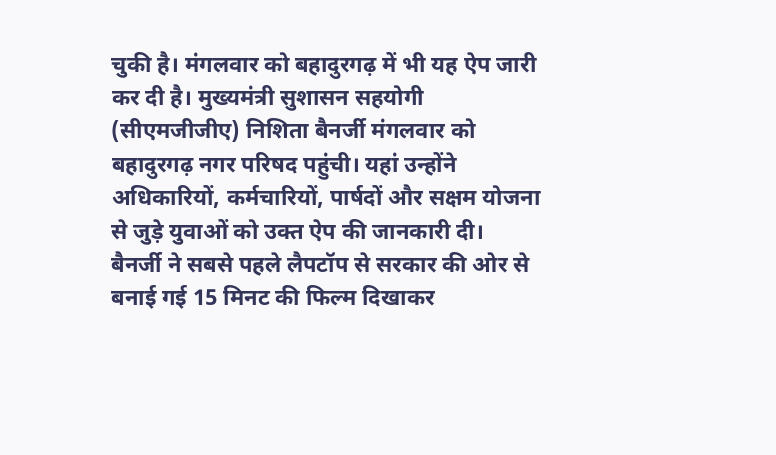चुकी है। मंगलवार को बहादुरगढ़ में भी यह ऐप जारी कर दी है। मुख्यमंत्री सुशासन सहयोगी (सीएमजीजीए) निशिता बैनर्जी मंगलवार को बहादुरगढ़ नगर परिषद पहुंची। यहां उन्होंने अधिकारियों, कर्मचारियों, पार्षदों और सक्षम योजना से जुड़े युवाओं को उक्त ऐप की जानकारी दी।
बैनर्जी ने सबसे पहले लैपटॉप से सरकार की ओर से बनाई गई 15 मिनट की फिल्म दिखाकर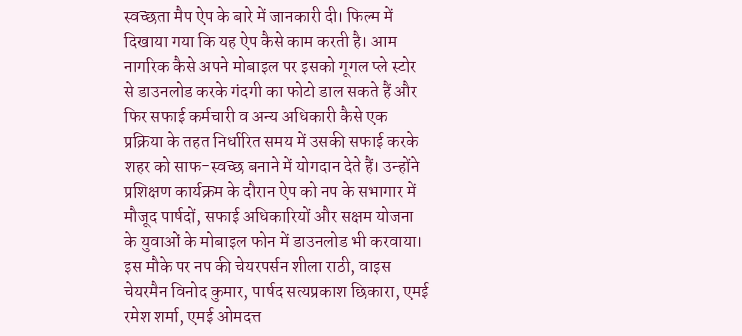स्वच्छता मैप ऐप के बारे में जानकारी दी। फिल्म में दिखाया गया कि यह ऐप कैसे काम करती है। आम नागरिक कैसे अपने मोबाइल पर इसको गूगल प्ले स्टोर से डाउनलोड करके गंदगी का फोटो डाल सकते हैं और फिर सफाई कर्मचारी व अन्य अधिकारी कैसे एक प्रक्रिया के तहत निर्धारित समय में उसकी सफाई करके शहर को साफ-स्वच्छ बनाने में योगदान देते हैं। उन्होंने प्रशिक्षण कार्यक्रम के दौरान ऐप को नप के सभागार में मौजूद पार्षदों, सफाई अधिकारियों और सक्षम योजना के युवाओं के मोबाइल फोन में डाउनलोड भी करवाया।
इस मौके पर नप की चेयरपर्सन शीला राठी, वाइस चेयरमैन विनोद कुमार, पार्षद सत्यप्रकाश छिकारा, एमई रमेश शर्मा, एमई ओमदत्त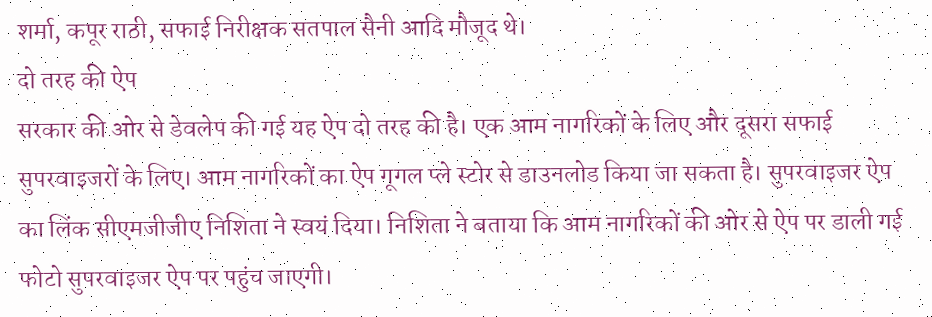शर्मा, कपूर राठी, सफाई निरीक्षक सतपाल सैनी आदि मौजूद थे।
दो तरह की ऐप
सरकार की ओर से डेवलेप की गई यह ऐप दो तरह की है। एक आम नागरिकों के लिए और दूसरा सफाई सुपरवाइजरों के लिए। आम नागरिकों का ऐप गूगल प्ले स्टोर से डाउनलोड किया जा सकता है। सुपरवाइजर ऐप का लिंक सीएमजीजीए निशिता ने स्वयं दिया। निशिता ने बताया कि आम नागरिकों की ओर से ऐप पर डाली गई फोटो सुपरवाइजर ऐप पर पहुंच जाएगी।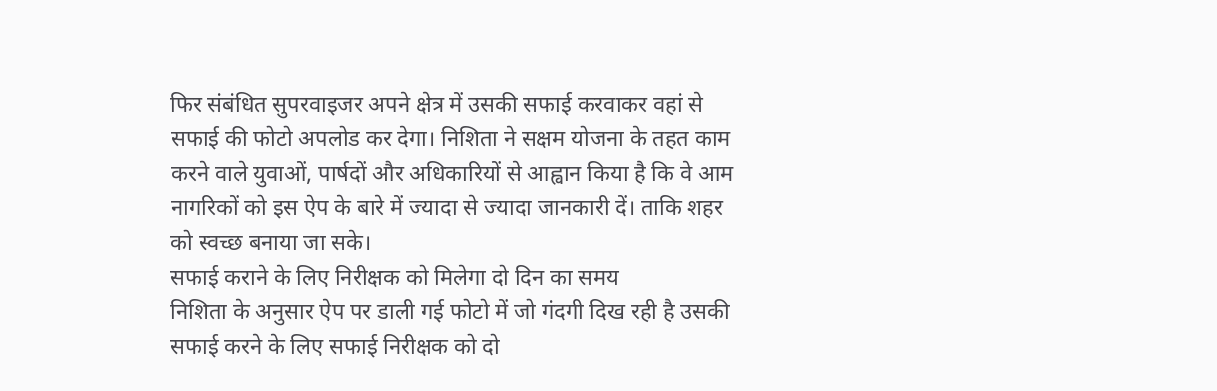फिर संबंधित सुपरवाइजर अपने क्षेत्र में उसकी सफाई करवाकर वहां से सफाई की फोटो अपलोड कर देगा। निशिता ने सक्षम योजना के तहत काम करने वाले युवाओं, पार्षदों और अधिकारियों से आह्वान किया है कि वे आम नागरिकों को इस ऐप के बारे में ज्यादा से ज्यादा जानकारी दें। ताकि शहर को स्वच्छ बनाया जा सके।
सफाई कराने के लिए निरीक्षक को मिलेगा दो दिन का समय
निशिता के अनुसार ऐप पर डाली गई फोटो में जो गंदगी दिख रही है उसकी सफाई करने के लिए सफाई निरीक्षक को दो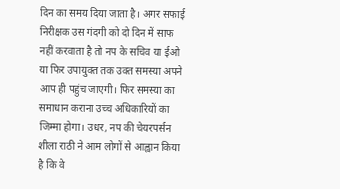दिन का समय दिया जाता है। अगर सफाई निरीक्षक उस गंदगी को दो दिन में साफ नहीं करवाता है तो नप के सचिव या ईओ या फिर उपायुक्त तक उक्त समस्या अपने आप ही पहुंच जाएगी। फिर समस्या का समाधान कराना उच्च अधिकारियों का जिम्मा होगा। उधर, नप की चेयरपर्सन शीला राठी ने आम लोगों से आह्वान किया है कि वे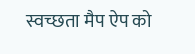स्वच्छता मैप ऐप को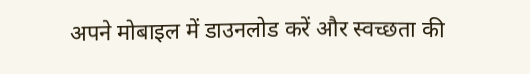अपने मोबाइल में डाउनलोड करें और स्वच्छता की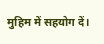मुहिम में सहयोग दें।